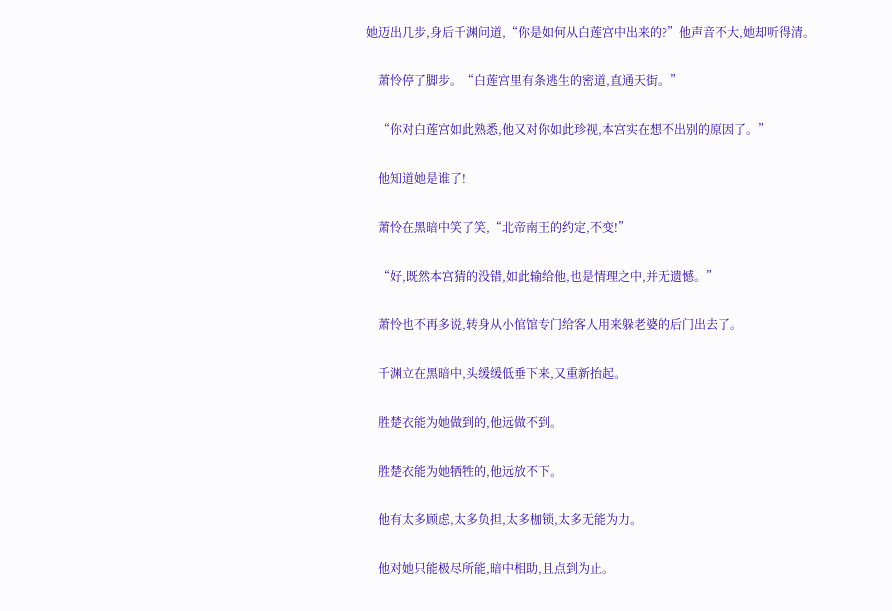她迈出几步,身后千渊问道,“你是如何从白莲宫中出来的?”他声音不大,她却听得清。

    萧怜停了脚步。“白莲宫里有条逃生的密道,直通天街。”

    “你对白莲宫如此熟悉,他又对你如此珍视,本宫实在想不出别的原因了。”

    他知道她是谁了!

    萧怜在黑暗中笑了笑,“北帝南王的约定,不变!”

    “好,既然本宫猜的没错,如此输给他,也是情理之中,并无遗憾。”

    萧怜也不再多说,转身从小倌馆专门给客人用来躲老婆的后门出去了。

    千渊立在黑暗中,头缓缓低垂下来,又重新抬起。

    胜楚衣能为她做到的,他远做不到。

    胜楚衣能为她牺牲的,他远放不下。

    他有太多顾虑,太多负担,太多枷锁,太多无能为力。

    他对她只能极尽所能,暗中相助,且点到为止。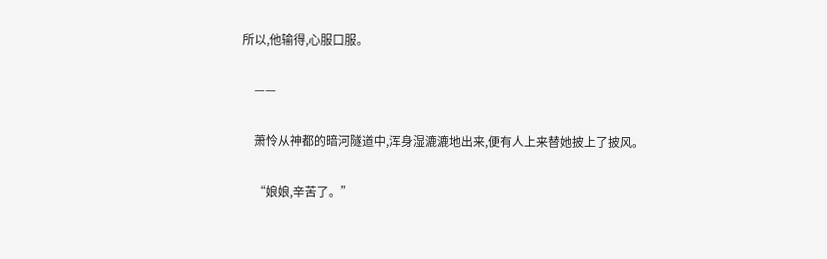所以,他输得,心服口服。

    ——

    萧怜从神都的暗河隧道中,浑身湿漉漉地出来,便有人上来替她披上了披风。

    “娘娘,辛苦了。”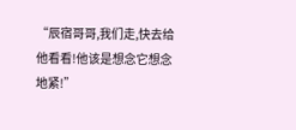“辰宿哥哥,我们走,快去给他看看!他该是想念它想念地紧!”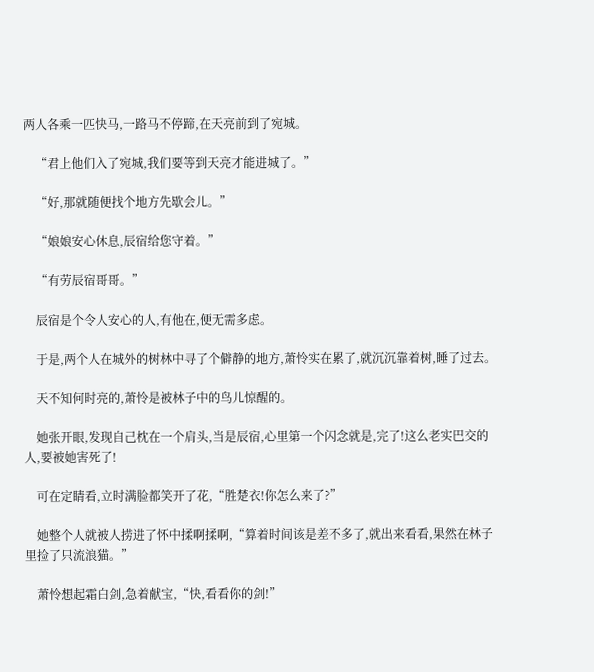两人各乘一匹快马,一路马不停蹄,在天亮前到了宛城。

    “君上他们入了宛城,我们要等到天亮才能进城了。”

    “好,那就随便找个地方先歇会儿。”

    “娘娘安心休息,辰宿给您守着。”

    “有劳辰宿哥哥。”

    辰宿是个令人安心的人,有他在,便无需多虑。

    于是,两个人在城外的树林中寻了个僻静的地方,萧怜实在累了,就沉沉靠着树,睡了过去。

    天不知何时亮的,萧怜是被林子中的鸟儿惊醒的。

    她张开眼,发现自己枕在一个肩头,当是辰宿,心里第一个闪念就是,完了!这么老实巴交的人,要被她害死了!

    可在定睛看,立时满脸都笑开了花,“胜楚衣!你怎么来了?”

    她整个人就被人捞进了怀中揉啊揉啊,“算着时间该是差不多了,就出来看看,果然在林子里捡了只流浪猫。”

    萧怜想起霜白剑,急着献宝,“快,看看你的剑!”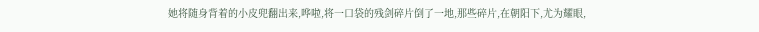她将随身背着的小皮兜翻出来,哗啦,将一口袋的残剑碎片倒了一地,那些碎片,在朝阳下,尤为耀眼,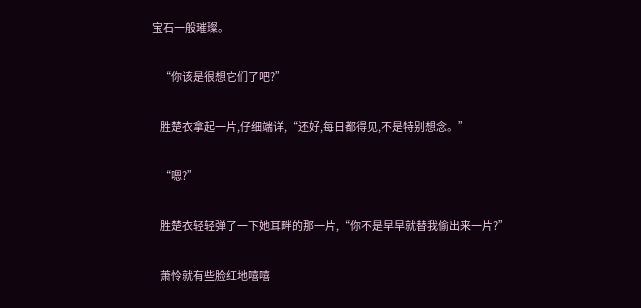宝石一般璀璨。

    “你该是很想它们了吧?”

    胜楚衣拿起一片,仔细端详,“还好,每日都得见,不是特别想念。”

    “嗯?”

    胜楚衣轻轻弹了一下她耳畔的那一片,“你不是早早就替我偷出来一片?”

    萧怜就有些脸红地嘻嘻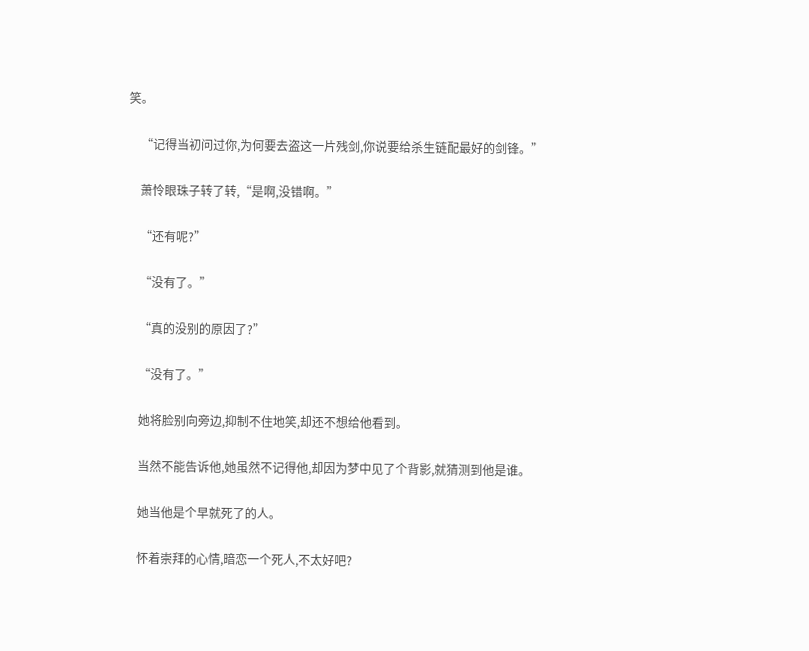笑。

    “记得当初问过你,为何要去盗这一片残剑,你说要给杀生链配最好的剑锋。”

    萧怜眼珠子转了转,“是啊,没错啊。”

    “还有呢?”

    “没有了。”

    “真的没别的原因了?”

    “没有了。”

    她将脸别向旁边,抑制不住地笑,却还不想给他看到。

    当然不能告诉他,她虽然不记得他,却因为梦中见了个背影,就猜测到他是谁。

    她当他是个早就死了的人。

    怀着崇拜的心情,暗恋一个死人,不太好吧?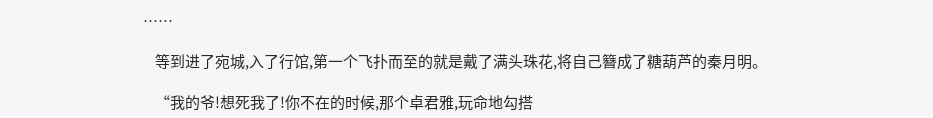……

    等到进了宛城,入了行馆,第一个飞扑而至的就是戴了满头珠花,将自己簪成了糖葫芦的秦月明。

    “我的爷!想死我了!你不在的时候,那个卓君雅,玩命地勾搭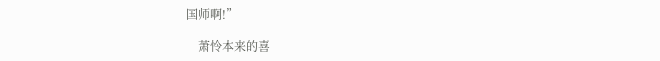国师啊!”

    萧怜本来的喜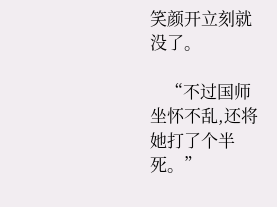笑颜开立刻就没了。

    “不过国师坐怀不乱,还将她打了个半死。”